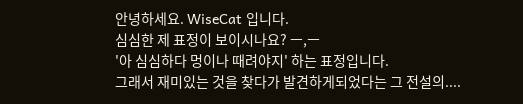안녕하세요. WiseCat 입니다.
심심한 제 표정이 보이시나요? ㅡ,ㅡ
'아 심심하다 멍이나 때려야지' 하는 표정입니다.
그래서 재미있는 것을 찾다가 발견하게되었다는 그 전설의....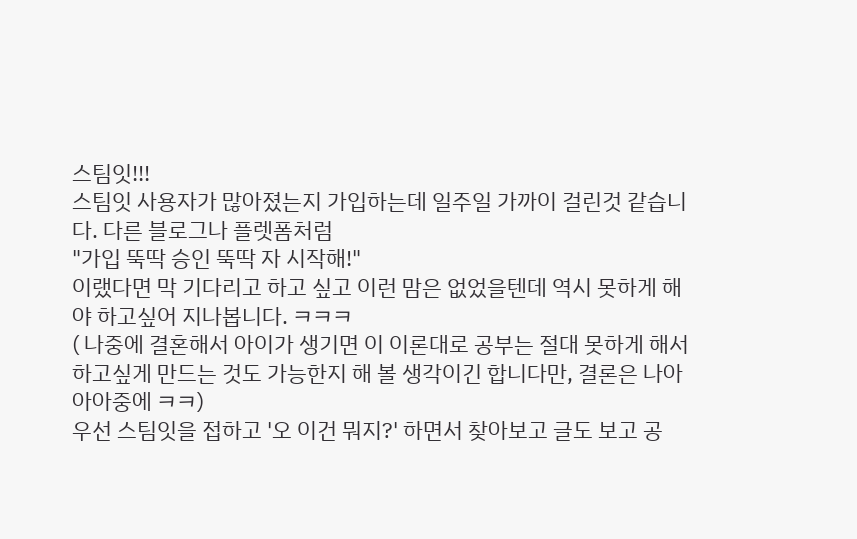스팀잇!!!
스팀잇 사용자가 많아졌는지 가입하는데 일주일 가까이 걸린것 같습니다. 다른 블로그나 플렛폼처럼
"가입 뚝딱 승인 뚝딱 자 시작해!"
이랬다면 막 기다리고 하고 싶고 이런 맘은 없었을텐데 역시 못하게 해야 하고싶어 지나봅니다. ㅋㅋㅋ
( 나중에 결혼해서 아이가 생기면 이 이론대로 공부는 절대 못하게 해서 하고싶게 만드는 것도 가능한지 해 볼 생각이긴 합니다만, 결론은 나아아아중에 ㅋㅋ)
우선 스팀잇을 접하고 '오 이건 뭐지?' 하면서 찾아보고 글도 보고 공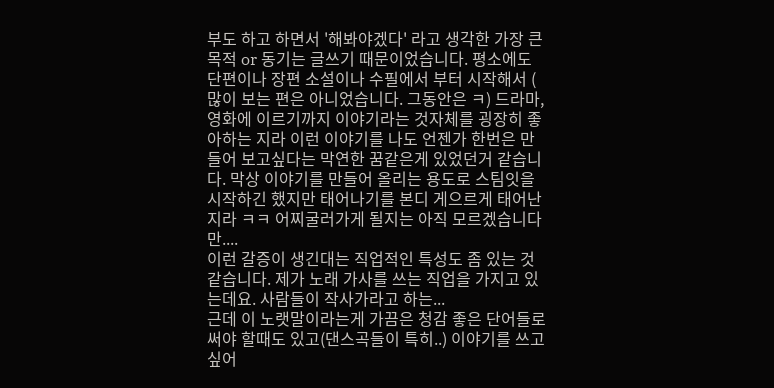부도 하고 하면서 '해봐야겠다' 라고 생각한 가장 큰 목적 or 동기는 글쓰기 때문이었습니다. 평소에도 단편이나 장편 소설이나 수필에서 부터 시작해서 ( 많이 보는 편은 아니었습니다. 그동안은 ㅋ) 드라마, 영화에 이르기까지 이야기라는 것자체를 굉장히 좋아하는 지라 이런 이야기를 나도 언젠가 한번은 만들어 보고싶다는 막연한 꿈같은게 있었던거 같습니다. 막상 이야기를 만들어 올리는 용도로 스팀잇을 시작하긴 했지만 태어나기를 본디 게으르게 태어난지라 ㅋㅋ 어찌굴러가게 될지는 아직 모르겠습니다만....
이런 갈증이 생긴대는 직업적인 특성도 좀 있는 것 같습니다. 제가 노래 가사를 쓰는 직업을 가지고 있는데요. 사람들이 작사가라고 하는...
근데 이 노랫말이라는게 가끔은 청감 좋은 단어들로 써야 할때도 있고(댄스곡들이 특히..) 이야기를 쓰고 싶어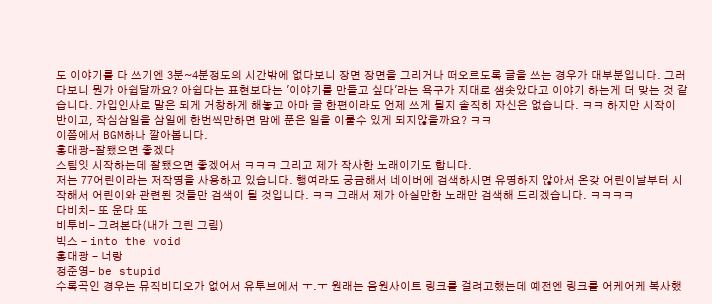도 이야기를 다 쓰기엔 3분~4분정도의 시간밖에 없다보니 장면 장면을 그리거나 떠오르도록 글을 쓰는 경우가 대부분입니다. 그러다보니 뭔가 아쉽달까요? 아쉽다는 표현보다는 '이야기를 만들고 싶다'라는 욕구가 지대로 샘솟았다고 이야기 하는게 더 맞는 것 같습니다. 가입인사로 말은 되게 거창하게 해놓고 아마 글 한편이라도 언제 쓰게 될지 솔직히 자신은 없습니다. ㅋㅋ 하지만 시작이 반이고, 작심삼일을 삼일에 한번씩만하면 맘에 푼은 일을 이룰수 있게 되지않을까요? ㅋㅋ
이쯤에서 BGM하나 깔아봅니다.
홍대광-잘됐으면 좋겠다
스팀잇 시작하는데 잘됐으면 좋겠어서 ㅋㅋㅋ 그리고 제가 작사한 노래이기도 합니다.
저는 77어린이라는 저작명을 사용하고 있습니다. 행여라도 궁금해서 네이버에 검색하시면 유명하지 않아서 온갖 어린이날부터 시작해서 어린이와 관련된 것들만 검색이 될 것입니다. ㅋㅋ 그래서 제가 아실만한 노래만 검색해 드리겠습니다. ㅋㅋㅋㅋ
다비치- 또 운다 또
비투비- 그려본다(내가 그린 그림)
빅스 - into the void
홍대광 - 너랑
정준영- be stupid
수록곡인 경우는 뮤직비디오가 없어서 유투브에서 ㅜ.ㅜ 원래는 음원사이트 링크를 걸려고했는데 예전엔 링크를 어케어케 복사했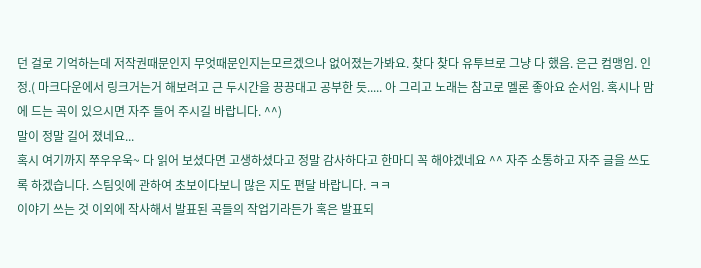던 걸로 기억하는데 저작권때문인지 무엇때문인지는모르겠으나 없어졌는가봐요. 찾다 찾다 유투브로 그냥 다 했음. 은근 컴맹임. 인정.( 마크다운에서 링크거는거 해보려고 근 두시간을 끙끙대고 공부한 듯..... 아 그리고 노래는 참고로 멜론 좋아요 순서임. 혹시나 맘에 드는 곡이 있으시면 자주 들어 주시길 바랍니다. ^^)
말이 정말 길어 졌네요...
혹시 여기까지 쭈우우욱~ 다 읽어 보셨다면 고생하셨다고 정말 감사하다고 한마디 꼭 해야겠네요 ^^ 자주 소통하고 자주 글을 쓰도록 하겠습니다. 스팀잇에 관하여 초보이다보니 많은 지도 편달 바랍니다. ㅋㅋ
이야기 쓰는 것 이외에 작사해서 발표된 곡들의 작업기라든가 혹은 발표되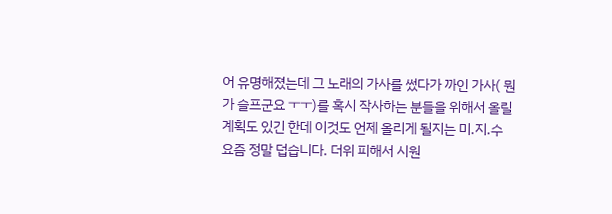어 유명해졌는데 그 노래의 가사를 썼다가 까인 가사( 뭔가 슬프군요 ㅜㅜ)를 혹시 작사하는 분들을 위해서 올릴 계획도 있긴 한데 이것도 언제 올리게 될지는 미.지.수
요즘 정말 덥습니다. 더위 피해서 시원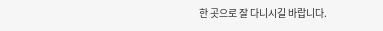한 곳으로 잘 다니시길 바랍니다.